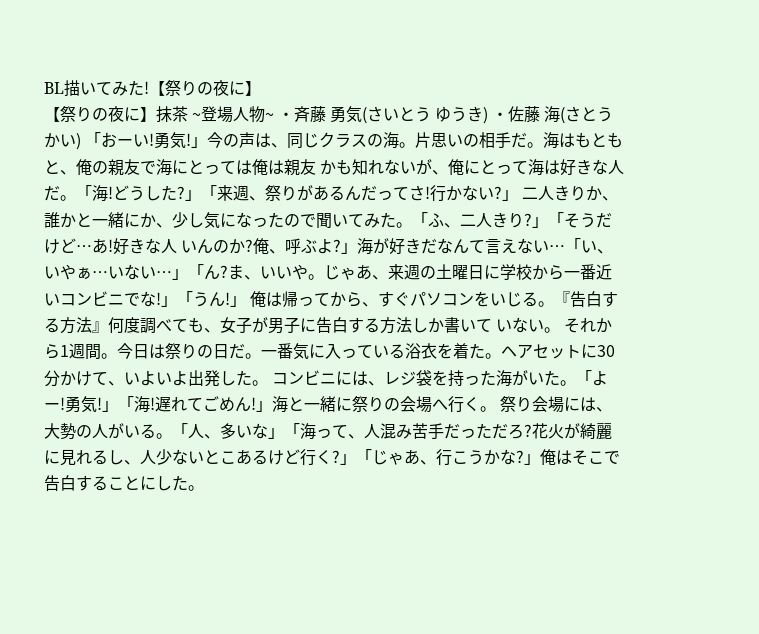BL描いてみた!【祭りの夜に】
【祭りの夜に】抹茶 ~登場人物~ ・斉藤 勇気(さいとう ゆうき) ・佐藤 海(さとう かい) 「おーい!勇気!」今の声は、同じクラスの海。片思いの相手だ。海はもともと、俺の親友で海にとっては俺は親友 かも知れないが、俺にとって海は好きな人だ。「海!どうした?」「来週、祭りがあるんだってさ!行かない?」 二人きりか、誰かと一緒にか、少し気になったので聞いてみた。「ふ、二人きり?」「そうだけど…あ!好きな人 いんのか?俺、呼ぶよ?」海が好きだなんて言えない…「い、いやぁ…いない…」「ん?ま、いいや。じゃあ、来週の土曜日に学校から一番近いコンビニでな!」「うん!」 俺は帰ってから、すぐパソコンをいじる。『告白する方法』何度調べても、女子が男子に告白する方法しか書いて いない。 それから1週間。今日は祭りの日だ。一番気に入っている浴衣を着た。ヘアセットに30分かけて、いよいよ出発した。 コンビニには、レジ袋を持った海がいた。「よー!勇気!」「海!遅れてごめん!」海と一緒に祭りの会場へ行く。 祭り会場には、大勢の人がいる。「人、多いな」「海って、人混み苦手だっただろ?花火が綺麗に見れるし、人少ないとこあるけど行く?」「じゃあ、行こうかな?」俺はそこで告白することにした。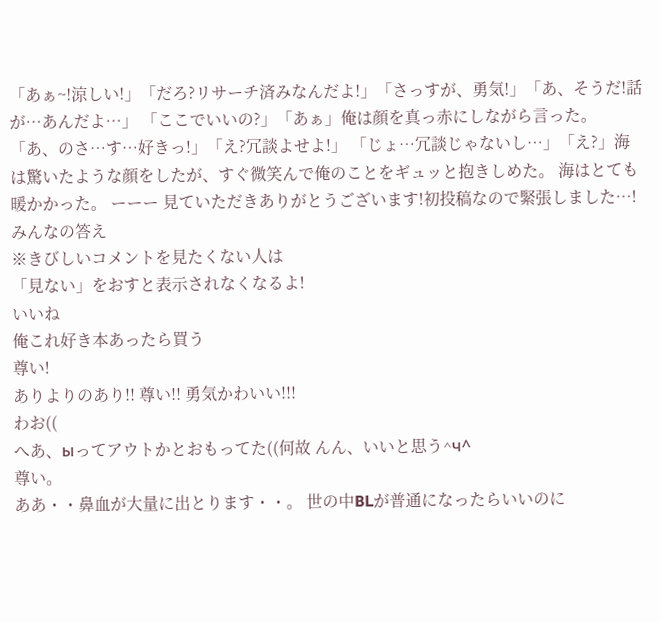「あぁ~!涼しい!」「だろ?リサーチ済みなんだよ!」「さっすが、勇気!」「あ、そうだ!話が…あんだよ…」 「ここでいいの?」「あぁ」俺は顔を真っ赤にしながら言った。「あ、のさ…す…好きっ!」「え?冗談よせよ!」 「じょ…冗談じゃないし…」「え?」海は驚いたような顔をしたが、すぐ微笑んで俺のことをギュッと抱きしめた。 海はとても暖かかった。 ーーー 見ていただきありがとうございます!初投稿なので緊張しました…!
みんなの答え
※きびしいコメントを見たくない人は
「見ない」をおすと表示されなくなるよ!
いいね
俺これ好き本あったら買う
尊い!
ありよりのあり!! 尊い!! 勇気かわいい!!!
わお((
へあ、ыってアウトかとおもってた((何故 んん、いいと思う^ч^
尊い。
ああ・・鼻血が大量に出とります・・。 世の中BLが普通になったらいいのに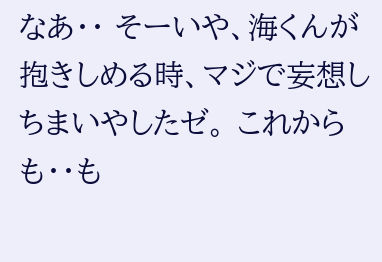なあ・・ そーいや、海くんが抱きしめる時、マジで妄想しちまいやしたゼ。 これからも・・も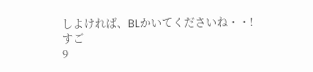しよければ、BLかいてくださいね・・!
すご
9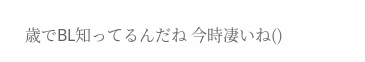歳でBL知ってるんだね 今時凄いね()